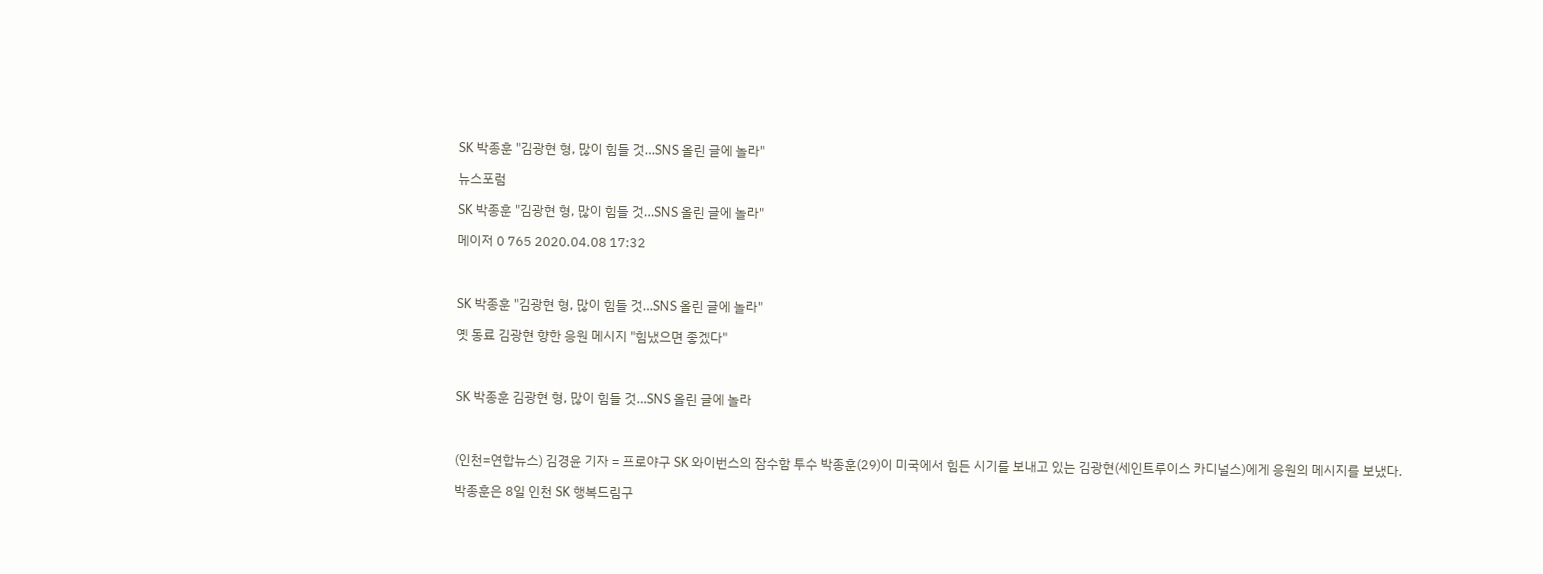SK 박종훈 "김광현 형, 많이 힘들 것…SNS 올린 글에 놀라"

뉴스포럼

SK 박종훈 "김광현 형, 많이 힘들 것…SNS 올린 글에 놀라"

메이저 0 765 2020.04.08 17:32



SK 박종훈 "김광현 형, 많이 힘들 것…SNS 올린 글에 놀라"

옛 동료 김광현 향한 응원 메시지 "힘냈으면 좋겠다"



SK 박종훈 김광현 형, 많이 힘들 것…SNS 올린 글에 놀라



(인천=연합뉴스) 김경윤 기자 = 프로야구 SK 와이번스의 잠수함 투수 박종훈(29)이 미국에서 힘든 시기를 보내고 있는 김광현(세인트루이스 카디널스)에게 응원의 메시지를 보냈다.

박종훈은 8일 인천 SK 행복드림구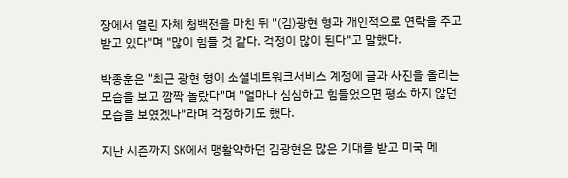장에서 열린 자체 청백전을 마친 뒤 "(김)광현 형과 개인적으로 연락을 주고받고 있다"며 "많이 힘들 것 같다. 걱정이 많이 된다"고 말했다.

박종훈은 "최근 광현 형이 소셜네트워크서비스 계정에 글과 사진을 올리는 모습을 보고 깜짝 놀랐다"며 "얼마나 심심하고 힘들었으면 평소 하지 않던 모습을 보였겠나"라며 걱정하기도 했다.

지난 시즌까지 SK에서 맹활약하던 김광현은 많은 기대를 받고 미국 메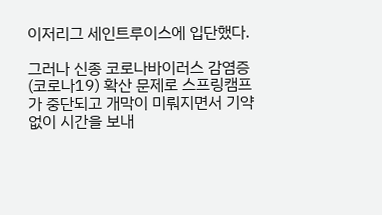이저리그 세인트루이스에 입단했다.

그러나 신종 코로나바이러스 감염증(코로나19) 확산 문제로 스프링캠프가 중단되고 개막이 미뤄지면서 기약 없이 시간을 보내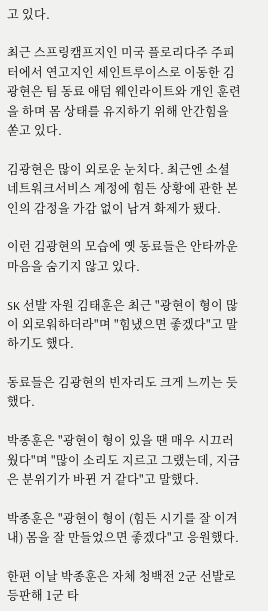고 있다.

최근 스프링캠프지인 미국 플로리다주 주피터에서 연고지인 세인트루이스로 이동한 김광현은 팀 동료 애덤 웨인라이트와 개인 훈련을 하며 몸 상태를 유지하기 위해 안간힘을 쏟고 있다.

김광현은 많이 외로운 눈치다. 최근엔 소셜네트워크서비스 계정에 힘든 상황에 관한 본인의 감정을 가감 없이 남겨 화제가 됐다.

이런 김광현의 모습에 옛 동료들은 안타까운 마음을 숨기지 않고 있다.

SK 선발 자원 김태훈은 최근 "광현이 형이 많이 외로워하더라"며 "힘냈으면 좋겠다"고 말하기도 했다.

동료들은 김광현의 빈자리도 크게 느끼는 듯했다.

박종훈은 "광현이 형이 있을 땐 매우 시끄러웠다"며 "많이 소리도 지르고 그랬는데, 지금은 분위기가 바뀐 거 같다"고 말했다.

박종훈은 "광현이 형이 (힘든 시기를 잘 이겨내) 몸을 잘 만들었으면 좋겠다"고 응원했다.

한편 이날 박종훈은 자체 청백전 2군 선발로 등판해 1군 타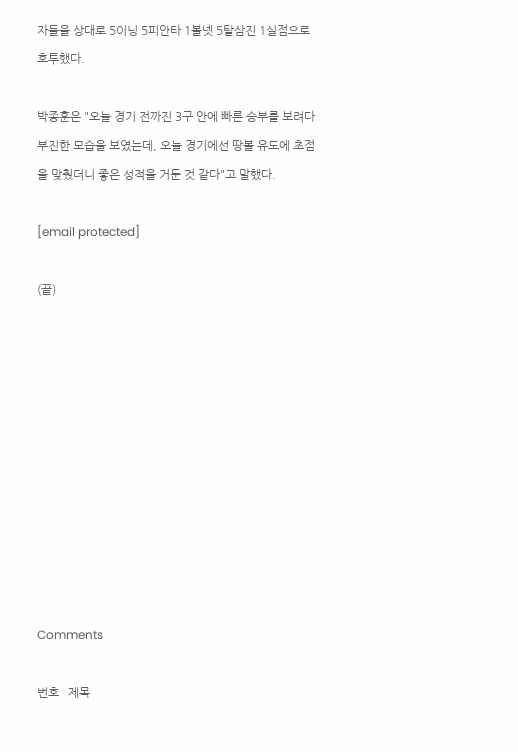자들을 상대로 5이닝 5피안타 1볼넷 5탈삼진 1실점으로 호투했다.

박종훈은 "오늘 경기 전까진 3구 안에 빠른 승부를 보려다 부진한 모습을 보였는데, 오늘 경기에선 땅볼 유도에 초점을 맞췄더니 좋은 성적을 거둔 것 같다"고 말했다.

[email protected]

(끝)











Comments

번호   제목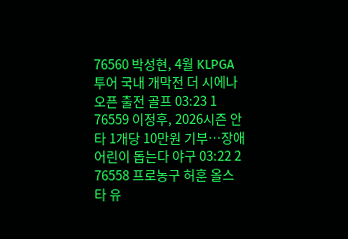76560 박성현, 4월 KLPGA 투어 국내 개막전 더 시에나오픈 출전 골프 03:23 1
76559 이정후, 2026시즌 안타 1개당 10만원 기부…장애어린이 돕는다 야구 03:22 2
76558 프로농구 허훈 올스타 유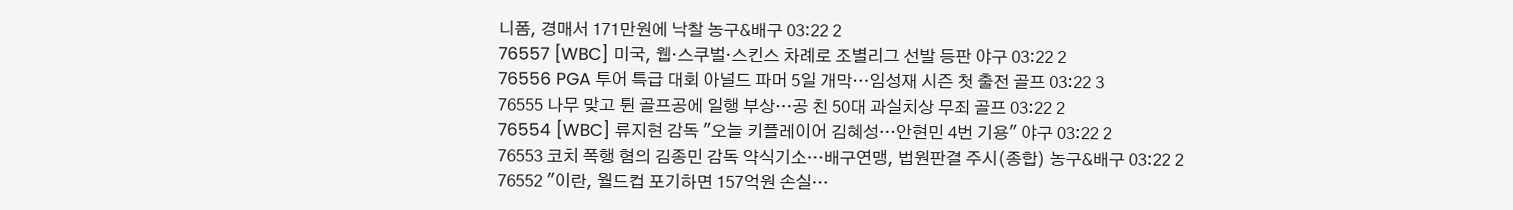니폼, 경매서 171만원에 낙찰 농구&배구 03:22 2
76557 [WBC] 미국, 웹·스쿠벌·스킨스 차례로 조별리그 선발 등판 야구 03:22 2
76556 PGA 투어 특급 대회 아널드 파머 5일 개막…임성재 시즌 첫 출전 골프 03:22 3
76555 나무 맞고 튄 골프공에 일행 부상…공 친 50대 과실치상 무죄 골프 03:22 2
76554 [WBC] 류지현 감독 "오늘 키플레이어 김혜성…안현민 4번 기용" 야구 03:22 2
76553 코치 폭행 혐의 김종민 감독 약식기소…배구연맹, 법원판결 주시(종합) 농구&배구 03:22 2
76552 "이란, 월드컵 포기하면 157억원 손실…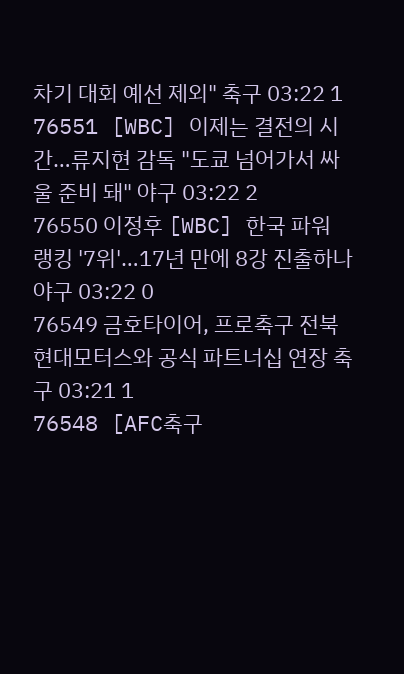차기 대회 예선 제외" 축구 03:22 1
76551 [WBC] 이제는 결전의 시간…류지현 감독 "도쿄 넘어가서 싸울 준비 돼" 야구 03:22 2
76550 이정후 [WBC] 한국 파워 랭킹 '7위'…17년 만에 8강 진출하나 야구 03:22 0
76549 금호타이어, 프로축구 전북현대모터스와 공식 파트너십 연장 축구 03:21 1
76548 [AFC축구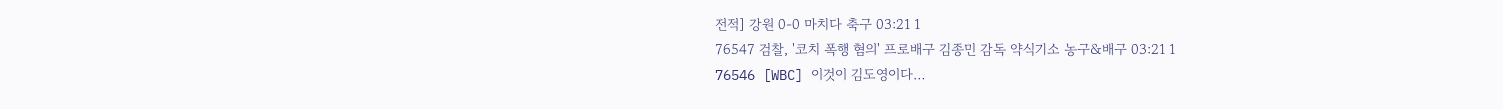전적] 강원 0-0 마치다 축구 03:21 1
76547 검찰, '코치 폭행 혐의' 프로배구 김종민 감독 약식기소 농구&배구 03:21 1
76546 [WBC] 이것이 김도영이다…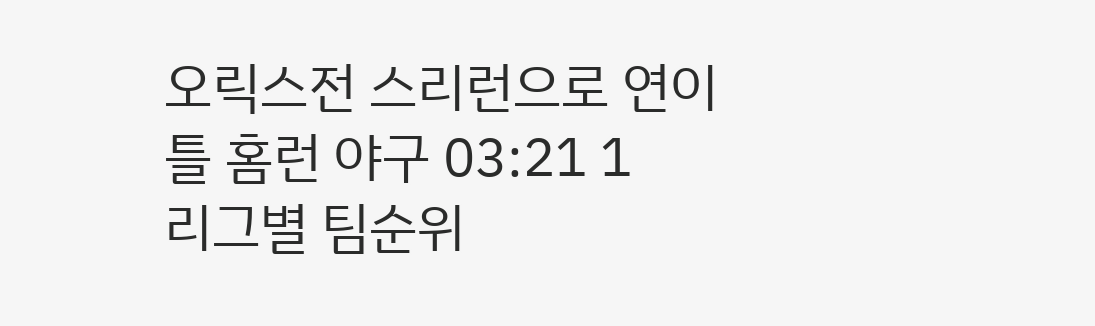오릭스전 스리런으로 연이틀 홈런 야구 03:21 1
리그별 팀순위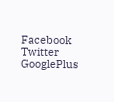Facebook Twitter GooglePlus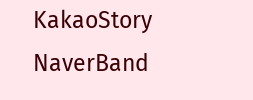KakaoStory NaverBand